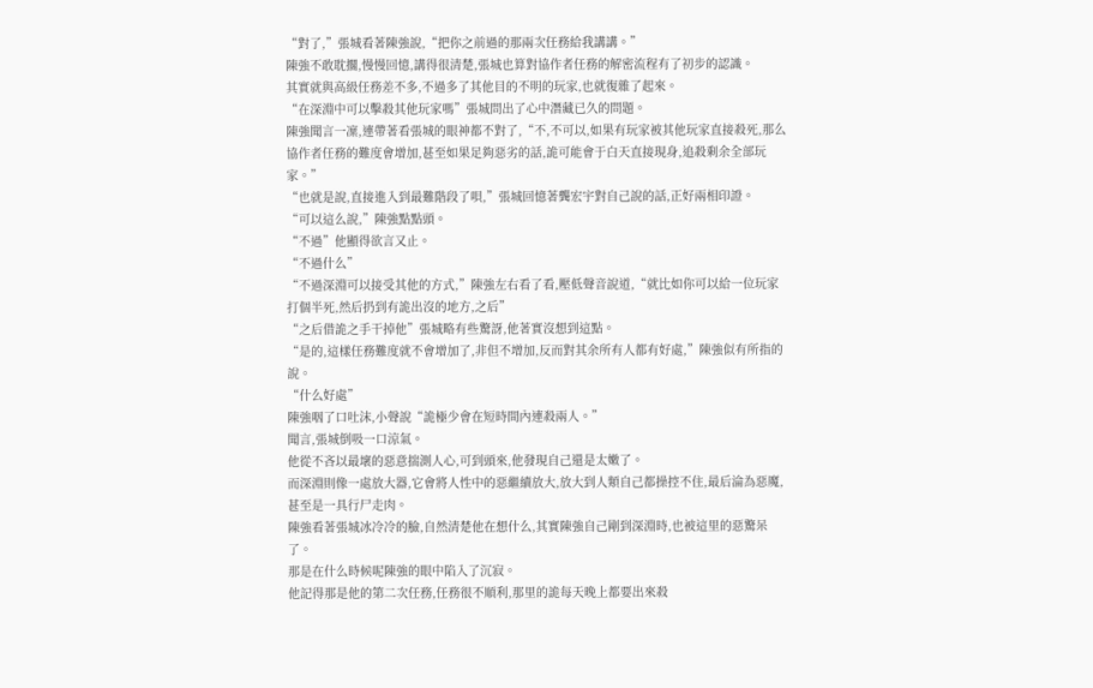“對了,”張城看著陳強說,“把你之前過的那兩次任務給我講講。”
陳強不敢耽擱,慢慢回憶,講得很清楚,張城也算對協作者任務的解密流程有了初步的認識。
其實就與高級任務差不多,不過多了其他目的不明的玩家,也就復雜了起來。
“在深淵中可以擊殺其他玩家嗎”張城問出了心中潛藏已久的問題。
陳強聞言一凜,連帶著看張城的眼神都不對了,“不,不可以,如果有玩家被其他玩家直接殺死,那么協作者任務的難度會增加,甚至如果足夠惡劣的話,詭可能會于白天直接現身,追殺剩余全部玩家。”
“也就是說,直接進入到最難階段了唄,”張城回憶著龔宏宇對自己說的話,正好兩相印證。
“可以這么說,”陳強點點頭。
“不過”他顯得欲言又止。
“不過什么”
“不過深淵可以接受其他的方式,”陳強左右看了看,壓低聲音說道,“就比如你可以給一位玩家打個半死,然后扔到有詭出沒的地方,之后”
“之后借詭之手干掉他”張城略有些驚訝,他著實沒想到這點。
“是的,這樣任務難度就不會增加了,非但不增加,反而對其余所有人都有好處,”陳強似有所指的說。
“什么好處”
陳強咽了口吐沫,小聲說“詭極少會在短時間內連殺兩人。”
聞言,張城倒吸一口涼氣。
他從不吝以最壞的惡意揣測人心,可到頭來,他發現自己還是太嫩了。
而深淵則像一處放大器,它會將人性中的惡繼續放大,放大到人類自己都操控不住,最后淪為惡魔,甚至是一具行尸走肉。
陳強看著張城冰冷冷的臉,自然清楚他在想什么,其實陳強自己剛到深淵時,也被這里的惡驚呆了。
那是在什么時候呢陳強的眼中陷入了沉寂。
他記得那是他的第二次任務,任務很不順利,那里的詭每天晚上都要出來殺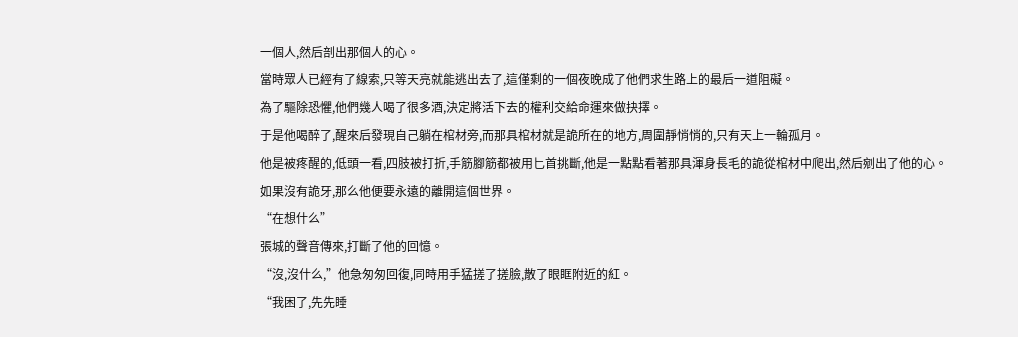一個人,然后剖出那個人的心。
當時眾人已經有了線索,只等天亮就能逃出去了,這僅剩的一個夜晚成了他們求生路上的最后一道阻礙。
為了驅除恐懼,他們幾人喝了很多酒,決定將活下去的權利交給命運來做抉擇。
于是他喝醉了,醒來后發現自己躺在棺材旁,而那具棺材就是詭所在的地方,周圍靜悄悄的,只有天上一輪孤月。
他是被疼醒的,低頭一看,四肢被打折,手筋腳筋都被用匕首挑斷,他是一點點看著那具渾身長毛的詭從棺材中爬出,然后剜出了他的心。
如果沒有詭牙,那么他便要永遠的離開這個世界。
“在想什么”
張城的聲音傳來,打斷了他的回憶。
“沒,沒什么,”他急匆匆回復,同時用手猛搓了搓臉,散了眼眶附近的紅。
“我困了,先先睡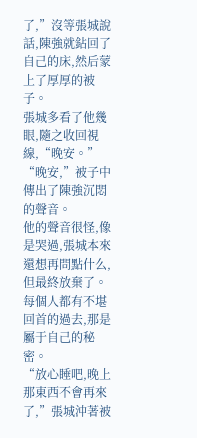了,”沒等張城說話,陳強就鉆回了自己的床,然后蒙上了厚厚的被子。
張城多看了他幾眼,隨之收回視線,“晚安。”
“晚安,”被子中傳出了陳強沉悶的聲音。
他的聲音很怪,像是哭過,張城本來還想再問點什么,但最終放棄了。
每個人都有不堪回首的過去,那是屬于自己的秘密。
“放心睡吧,晚上那東西不會再來了,”張城沖著被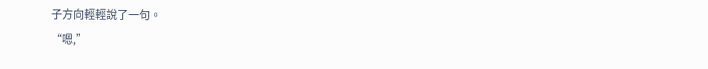子方向輕輕說了一句。
“嗯,”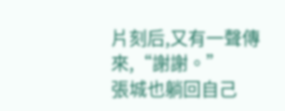片刻后,又有一聲傳來,“謝謝。”
張城也躺回自己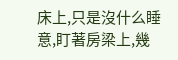床上,只是沒什么睡意,盯著房梁上,幾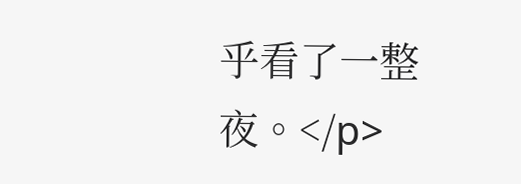乎看了一整夜。</p>